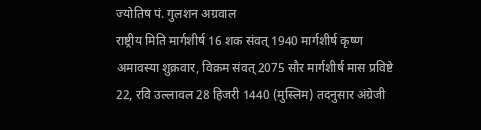ज्योतिष पं. गुलशन अग्रवाल
राष्ट्रीय मिति मार्गशीर्ष 16 शक संवत् 1940 मार्गशीर्ष कृष्ण अमावस्या शुक्रवार, विक्रम संवत् 2075 सौर मार्गशीर्ष मास प्रविष्टे 22, रवि उल्लावल 28 हिजरी 1440 (मुस्लिम) तदनुसार अंग्रेजी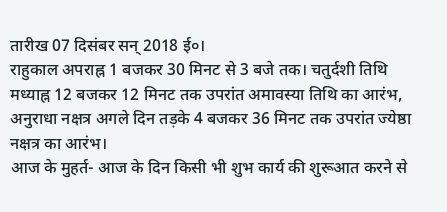तारीख 07 दिसंबर सन् 2018 ई०।
राहुकाल अपराह्न 1 बजकर 30 मिनट से 3 बजे तक। चतुर्दशी तिथि मध्याह्न 12 बजकर 12 मिनट तक उपरांत अमावस्या तिथि का आरंभ, अनुराधा नक्षत्र अगले दिन तड़के 4 बजकर 36 मिनट तक उपरांत ज्येष्ठा नक्षत्र का आरंभ।
आज के मुहर्त- आज के दिन किसी भी शुभ कार्य की शुरूआत करने से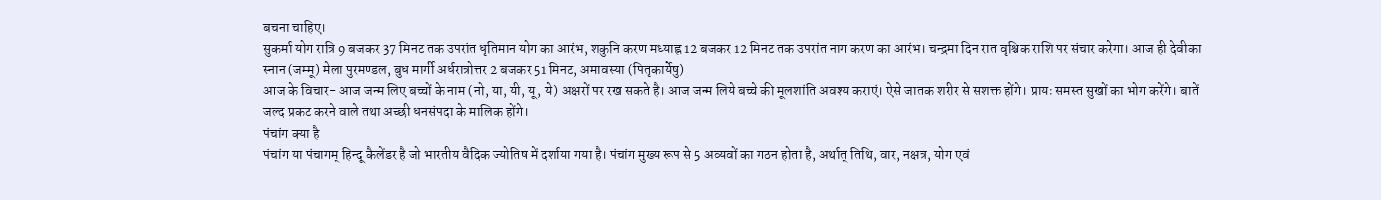बचना चाहिए।
सुकर्मा योग रात्रि 9 बजकर 37 मिनट तक उपरांत धृतिमान योग का आरंभ, शकुनि करण मध्याह्न 12 बजकर 12 मिनट तक उपरांत नाग करण का आरंभ। चन्द्रमा दिन रात वृश्चिक राशि पर संचार करेगा। आज ही देवीका स्नान (जम्मू) मेला पुरमण्डल, बुध मार्गी अर्धरात्रोत्तर 2 बजकर 51 मिनट, अमावस्या (पितृकार्येषु)
आज के विचार- आज जन्म लिए बच्चों के नाम (नो, या, यी, यू, ये) अक्षरों पर रख सकते है। आज जन्म लिये बच्चे की मूलशांति अवश्य कराएं। ऐसे जातक शरीर से सशक्त होंगे। प्रायः समस्त सुखों का भोग करेंगे। बातें जल्द प्रकट करने वाले तथा अच्छी धनसंपदा के मालिक होंगे।
पंचांग क्या है
पंचांग या पंचागम् हिन्दू कैलेंडर है जो भारतीय वैदिक ज्योतिष में दर्शाया गया है। पंचांग मुख्य रूप से 5 अव्यवों का गठन होता है, अर्थात् तिथि, वार, नक्षत्र, योग एवं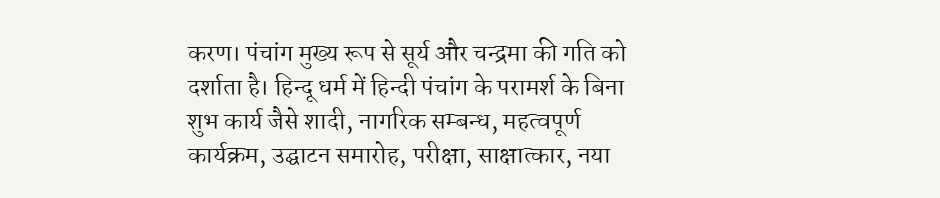करण। पंचांग मुख्य रूप से सूर्य और चन्द्रमा की गति को दर्शाता है। हिन्दू धर्म में हिन्दी पंचांग के परामर्श के बिना शुभ कार्य जैसे शादी, नागरिक सम्बन्ध, महत्वपूर्ण कार्यक्रम, उद्घाटन समारोह, परीक्षा, साक्षात्कार, नया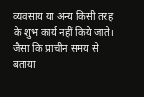व्यवसाय या अन्य किसी तरह के शुभ कार्य नहीं किये जाते। जैसा कि प्राचीन समय से बताया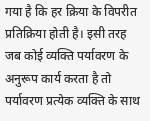गया है कि हर क्रिया के विपरीत प्रतिक्रिया होती है। इसी तरह जब कोई व्यक्ति पर्यावरण के अनुरूप कार्य करता है तो पर्यावरण प्रत्येक व्यक्ति के साथ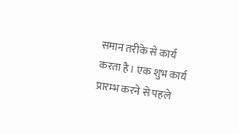समान तरीके से कार्य करता है। एक शुभ कार्य प्रारम्भ करने से पहले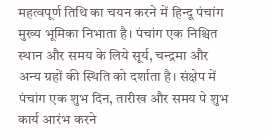महत्वपूर्ण तिथि का चयन करने में हिन्दू पंचांग मुख्य भूमिका निभाता है। पंचांग एक निश्चित स्थान और समय के लिये सूर्य, चन्द्रमा और अन्य ग्रहों की स्थिति को दर्शाता है। संक्षेप में पंचांग एक शुभ दिन, तारीख और समय पे शुभ कार्य आरंभ करने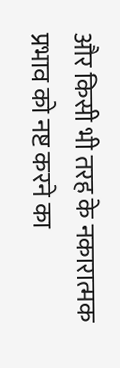और किसी भी तरह के नकारात्मक प्रभाव को नष्ट करने का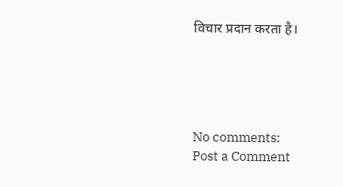विचार प्रदान करता है।





No comments:
Post a Comment